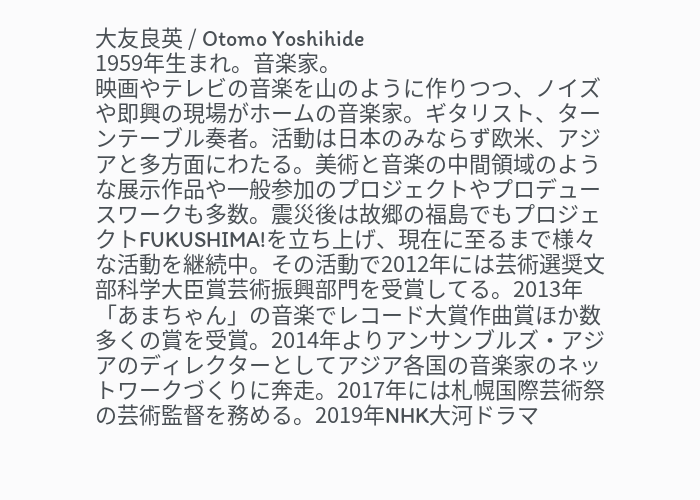大友良英 / Otomo Yoshihide
1959年生まれ。音楽家。
映画やテレビの音楽を山のように作りつつ、ノイズや即興の現場がホームの音楽家。ギタリスト、ターンテーブル奏者。活動は日本のみならず欧米、アジアと多方面にわたる。美術と音楽の中間領域のような展示作品や一般参加のプロジェクトやプロデュースワークも多数。震災後は故郷の福島でもプロジェクトFUKUSHIMA!を立ち上げ、現在に至るまで様々な活動を継続中。その活動で2012年には芸術選奨文部科学大臣賞芸術振興部門を受賞してる。2013年「あまちゃん」の音楽でレコード大賞作曲賞ほか数多くの賞を受賞。2014年よりアンサンブルズ・アジアのディレクターとしてアジア各国の音楽家のネットワークづくりに奔走。2017年には札幌国際芸術祭の芸術監督を務める。2019年NHK大河ドラマ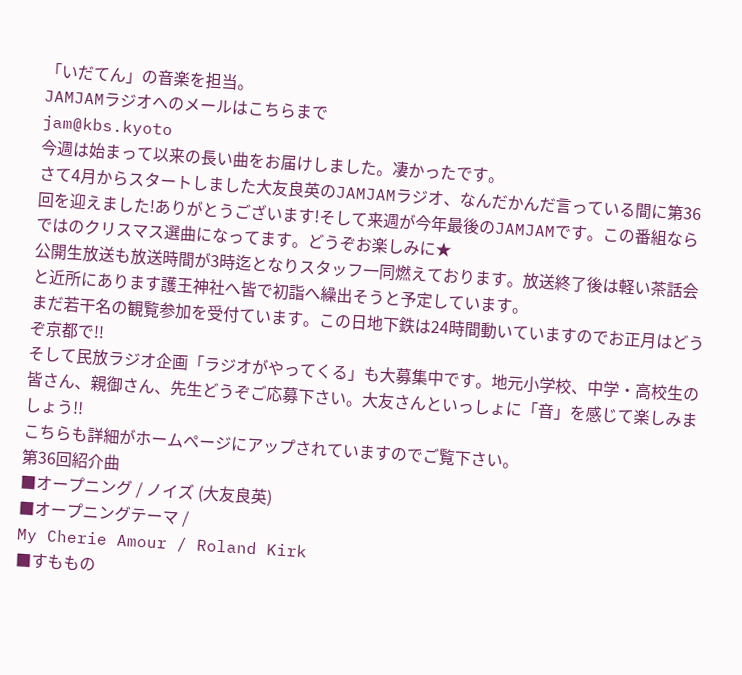「いだてん」の音楽を担当。
JAMJAMラジオへのメールはこちらまで
jam@kbs.kyoto
今週は始まって以来の長い曲をお届けしました。凄かったです。
さて4月からスタートしました大友良英のJAMJAMラジオ、なんだかんだ言っている間に第36回を迎えました!ありがとうございます!そして来週が今年最後のJAMJAMです。この番組ならではのクリスマス選曲になってます。どうぞお楽しみに★
公開生放送も放送時間が3時迄となりスタッフ一同燃えております。放送終了後は軽い茶話会と近所にあります護王神社へ皆で初詣へ繰出そうと予定しています。
まだ若干名の観覧参加を受付ています。この日地下鉄は24時間動いていますのでお正月はどうぞ京都で!!
そして民放ラジオ企画「ラジオがやってくる」も大募集中です。地元小学校、中学・高校生の皆さん、親御さん、先生どうぞご応募下さい。大友さんといっしょに「音」を感じて楽しみましょう!!
こちらも詳細がホームページにアップされていますのでご覧下さい。
第36回紹介曲
■オープニング / ノイズ (大友良英)
■オープニングテーマ /
My Cherie Amour / Roland Kirk
■すももの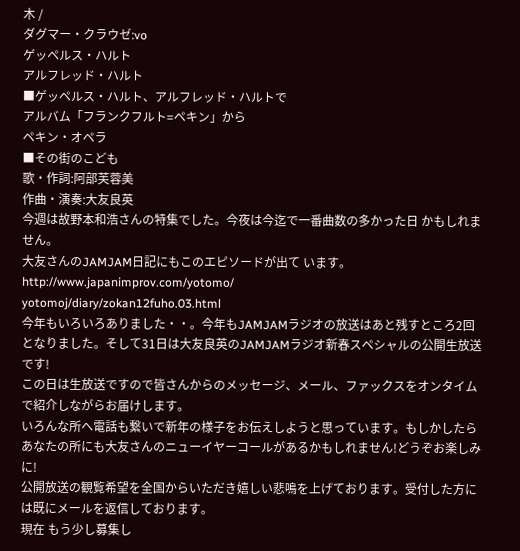木 /
ダグマー・クラウゼ:vo
ゲッペルス・ハルト
アルフレッド・ハルト
■ゲッペルス・ハルト、アルフレッド・ハルトで
アルバム「フランクフルト=ペキン」から
ペキン・オペラ
■その街のこども
歌・作詞:阿部芙蓉美
作曲・演奏:大友良英
今週は故野本和浩さんの特集でした。今夜は今迄で一番曲数の多かった日 かもしれません。
大友さんのJAMJAM日記にもこのエピソードが出て います。
http://www.japanimprov.com/yotomo/
yotomoj/diary/zokan12fuho.03.html
今年もいろいろありました・・。今年もJAMJAMラジオの放送はあと残すところ2回となりました。そして31日は大友良英のJAMJAMラジオ新春スペシャルの公開生放送です!
この日は生放送ですので皆さんからのメッセージ、メール、ファックスをオンタイムで紹介しながらお届けします。
いろんな所へ電話も繋いで新年の様子をお伝えしようと思っています。もしかしたら あなたの所にも大友さんのニューイヤーコールがあるかもしれません!どうぞお楽しみに!
公開放送の観覧希望を全国からいただき嬉しい悲鳴を上げております。受付した方には既にメールを返信しております。
現在 もう少し募集し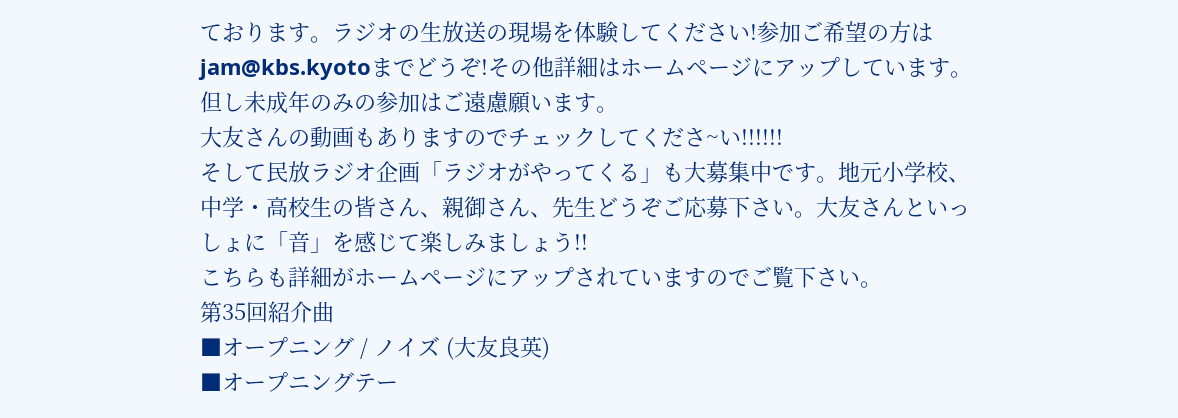ております。ラジオの生放送の現場を体験してください!参加ご希望の方はjam@kbs.kyotoまでどうぞ!その他詳細はホームページにアップしています。但し未成年のみの参加はご遠慮願います。
大友さんの動画もありますのでチェックしてくださ~い!!!!!!
そして民放ラジオ企画「ラジオがやってくる」も大募集中です。地元小学校、中学・高校生の皆さん、親御さん、先生どうぞご応募下さい。大友さんといっしょに「音」を感じて楽しみましょう!!
こちらも詳細がホームページにアップされていますのでご覧下さい。
第35回紹介曲
■オープニング / ノイズ (大友良英)
■オープニングテー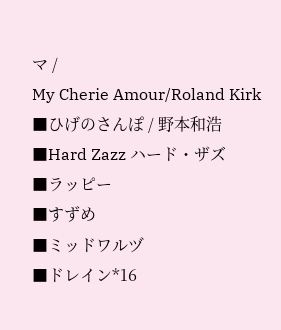マ /
My Cherie Amour/Roland Kirk
■ひげのさんぽ / 野本和浩
■Hard Zazz ハード・ザズ
■ラッピー
■すずめ
■ミッドワルヅ
■ドレイン*16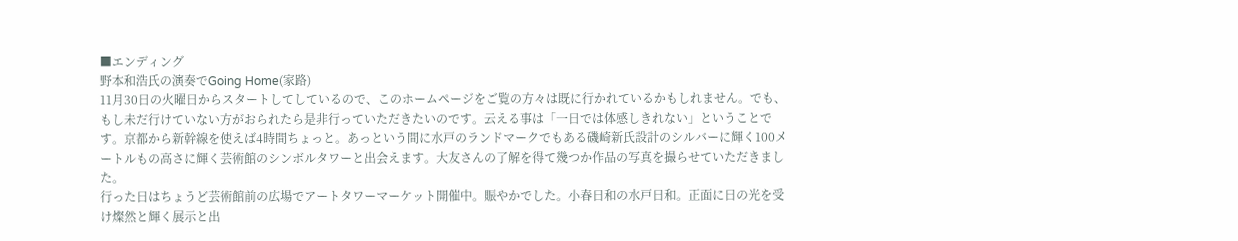■エンディング
野本和浩氏の演奏でGoing Home(家路)
11月30日の火曜日からスタートしてしているので、このホームページをご覧の方々は既に行かれているかもしれません。でも、もし未だ行けていない方がおられたら是非行っていただきたいのです。云える事は「一日では体感しきれない」ということです。京都から新幹線を使えば4時間ちょっと。あっという間に水戸のランドマークでもある磯崎新氏設計のシルバーに輝く100メートルもの高さに輝く芸術館のシンボルタワーと出会えます。大友さんの了解を得て幾つか作品の写真を撮らせていただきました。
行った日はちょうど芸術館前の広場でアートタワーマーケット開催中。賑やかでした。小春日和の水戸日和。正面に日の光を受け燦然と輝く展示と出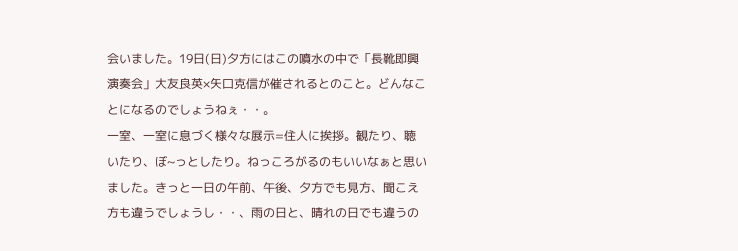会いました。19日(日)夕方にはこの噴水の中で「長靴即興演奏会」大友良英×矢口克信が催されるとのこと。どんなことになるのでしょうねぇ・・。
一室、一室に息づく様々な展示=住人に挨拶。観たり、聴いたり、ぼ~っとしたり。ねっころがるのもいいなぁと思いました。きっと一日の午前、午後、夕方でも見方、聞こえ方も違うでしょうし・・、雨の日と、晴れの日でも違うの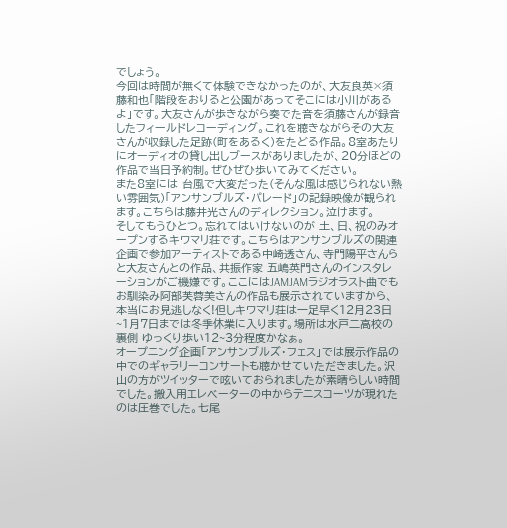でしょう。
今回は時間が無くて体験できなかったのが、大友良英×須藤和也「階段をおりると公園があってそこには小川があるよ」です。大友さんが歩きながら奏でた音を須藤さんが録音したフィールドレコーディング。これを聴きながらその大友さんが収録した足跡(町をあるく)をたどる作品。8室あたりにオーディオの貸し出しブースがありましたが、20分ほどの作品で当日予約制。ぜひぜひ歩いてみてください。
また8室には 台風で大変だった(そんな風は感じられない熱い雰囲気)「アンサンブルズ・パレード」の記録映像が観られます。こちらは藤井光さんのディレクション。泣けます。
そしてもうひとつ。忘れてはいけないのが 土、日、祝のみオープンするキワマリ荘です。こちらはアンサンブルズの関連企画で参加アーティストである中崎透さん、寺門陽平さんらと大友さんとの作品、共振作家 五嶋英門さんのインスタレーションがご機嫌です。ここにはJAMJAMラジオラスト曲でもお馴染み阿部芙蓉美さんの作品も展示されていますから、本当にお見逃しなく!但しキワマリ荘は一足早く12月23日~1月7日までは冬季休業に入ります。場所は水戸二高校の裏側 ゆっくり歩い12~3分程度かなぁ。
オープニング企画「アンサンブルズ・フェス」では展示作品の中でのギャラリーコンサートも聴かせていただきました。沢山の方がツイッターで呟いておられましたが素晴らしい時間でした。搬入用エレベーターの中からテニスコーツが現れたのは圧巻でした。七尾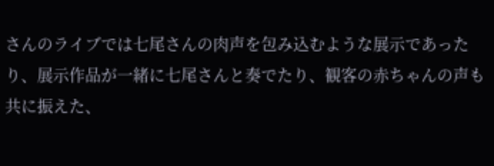さんのライブでは七尾さんの肉声を包み込むような展示であったり、展示作品が一緒に七尾さんと奏でたり、観客の赤ちゃんの声も共に振えた、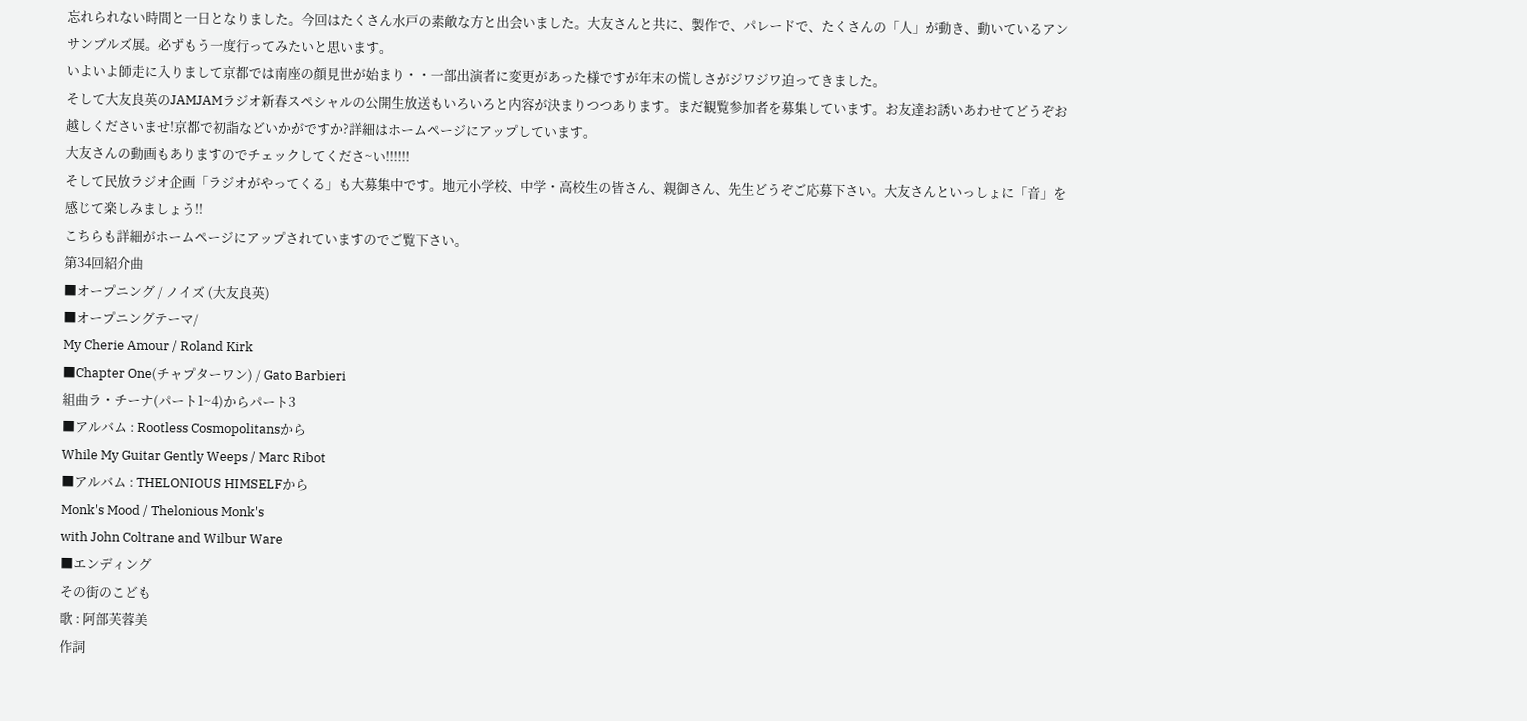忘れられない時間と一日となりました。今回はたくさん水戸の素敵な方と出会いました。大友さんと共に、製作で、パレードで、たくさんの「人」が動き、動いているアンサンブルズ展。必ずもう一度行ってみたいと思います。
いよいよ師走に入りまして京都では南座の顔見世が始まり・・一部出演者に変更があった様ですが年末の慌しさがジワジワ迫ってきました。
そして大友良英のJAMJAMラジオ新春スペシャルの公開生放送もいろいろと内容が決まりつつあります。まだ観覧参加者を募集しています。お友達お誘いあわせてどうぞお越しくださいませ!京都で初詣などいかがですか?詳細はホームページにアップしています。
大友さんの動画もありますのでチェックしてくださ~い!!!!!!
そして民放ラジオ企画「ラジオがやってくる」も大募集中です。地元小学校、中学・高校生の皆さん、親御さん、先生どうぞご応募下さい。大友さんといっしょに「音」を感じて楽しみましょう!!
こちらも詳細がホームページにアップされていますのでご覧下さい。
第34回紹介曲
■オープニング / ノイズ (大友良英)
■オープニングテーマ/
My Cherie Amour / Roland Kirk
■Chapter One(チャプターワン) / Gato Barbieri
組曲ラ・チーナ(パート1~4)からパート3
■アルバム : Rootless Cosmopolitansから
While My Guitar Gently Weeps / Marc Ribot
■アルバム : THELONIOUS HIMSELFから
Monk's Mood / Thelonious Monk's
with John Coltrane and Wilbur Ware
■エンディング
その街のこども
歌 : 阿部芙蓉美
作詞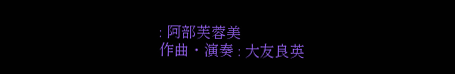: 阿部芙蓉美
作曲・演奏 : 大友良英